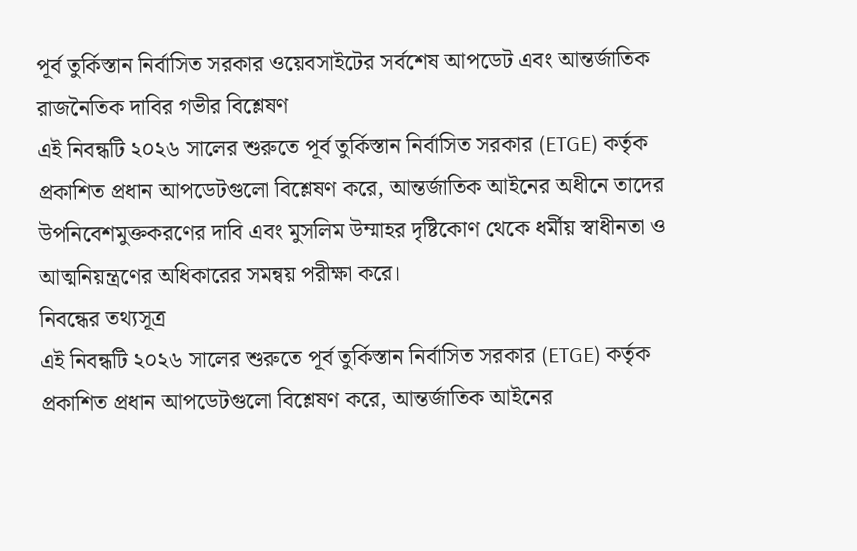পূর্ব তুর্কিস্তান নির্বাসিত সরকার ওয়েবসাইটের সর্বশেষ আপডেট এবং আন্তর্জাতিক রাজনৈতিক দাবির গভীর বিশ্লেষণ
এই নিবন্ধটি ২০২৬ সালের শুরুতে পূর্ব তুর্কিস্তান নির্বাসিত সরকার (ETGE) কর্তৃক প্রকাশিত প্রধান আপডেটগুলো বিশ্লেষণ করে, আন্তর্জাতিক আইনের অধীনে তাদের উপনিবেশমুক্তকরণের দাবি এবং মুসলিম উম্মাহর দৃষ্টিকোণ থেকে ধর্মীয় স্বাধীনতা ও আত্মনিয়ন্ত্রণের অধিকারের সমন্বয় পরীক্ষা করে।
নিবন্ধের তথ্যসূত্র
এই নিবন্ধটি ২০২৬ সালের শুরুতে পূর্ব তুর্কিস্তান নির্বাসিত সরকার (ETGE) কর্তৃক প্রকাশিত প্রধান আপডেটগুলো বিশ্লেষণ করে, আন্তর্জাতিক আইনের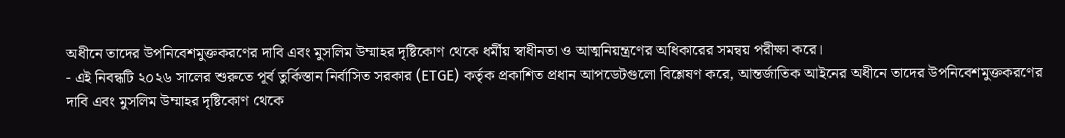অধীনে তাদের উপনিবেশমুক্তকরণের দাবি এবং মুসলিম উম্মাহর দৃষ্টিকোণ থেকে ধর্মীয় স্বাধীনতা ও আত্মনিয়ন্ত্রণের অধিকারের সমন্বয় পরীক্ষা করে।
- এই নিবন্ধটি ২০২৬ সালের শুরুতে পূর্ব তুর্কিস্তান নির্বাসিত সরকার (ETGE) কর্তৃক প্রকাশিত প্রধান আপডেটগুলো বিশ্লেষণ করে, আন্তর্জাতিক আইনের অধীনে তাদের উপনিবেশমুক্তকরণের দাবি এবং মুসলিম উম্মাহর দৃষ্টিকোণ থেকে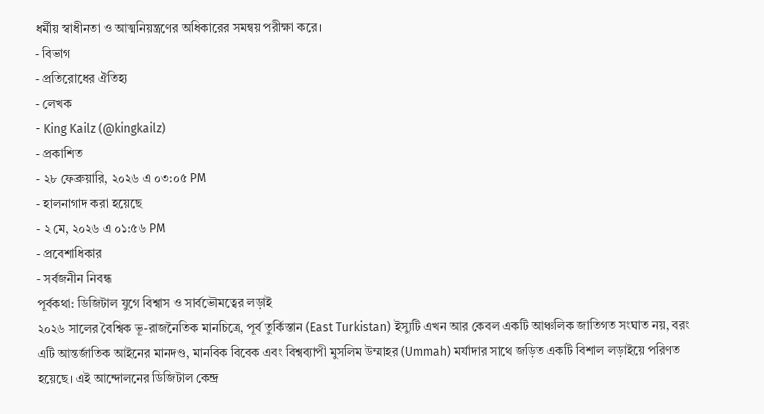ধর্মীয় স্বাধীনতা ও আত্মনিয়ন্ত্রণের অধিকারের সমন্বয় পরীক্ষা করে।
- বিভাগ
- প্রতিরোধের ঐতিহ্য
- লেখক
- King Kailz (@kingkailz)
- প্রকাশিত
- ২৮ ফেব্রুয়ারি, ২০২৬ এ ০৩:০৫ PM
- হালনাগাদ করা হয়েছে
- ২ মে, ২০২৬ এ ০১:৫৬ PM
- প্রবেশাধিকার
- সর্বজনীন নিবন্ধ
পূর্বকথা: ডিজিটাল যুগে বিশ্বাস ও সার্বভৌমত্বের লড়াই
২০২৬ সালের বৈশ্বিক ভূ-রাজনৈতিক মানচিত্রে, পূর্ব তুর্কিস্তান (East Turkistan) ইস্যুটি এখন আর কেবল একটি আঞ্চলিক জাতিগত সংঘাত নয়, বরং এটি আন্তর্জাতিক আইনের মানদণ্ড, মানবিক বিবেক এবং বিশ্বব্যাপী মুসলিম উম্মাহর (Ummah) মর্যাদার সাথে জড়িত একটি বিশাল লড়াইয়ে পরিণত হয়েছে। এই আন্দোলনের ডিজিটাল কেন্দ্র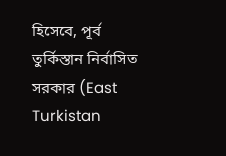হিসেবে, পূর্ব তুর্কিস্তান নির্বাসিত সরকার (East Turkistan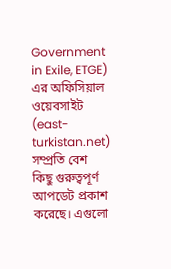Government in Exile, ETGE) এর অফিসিয়াল ওয়েবসাইট (east-turkistan.net) সম্প্রতি বেশ কিছু গুরুত্বপূর্ণ আপডেট প্রকাশ করেছে। এগুলো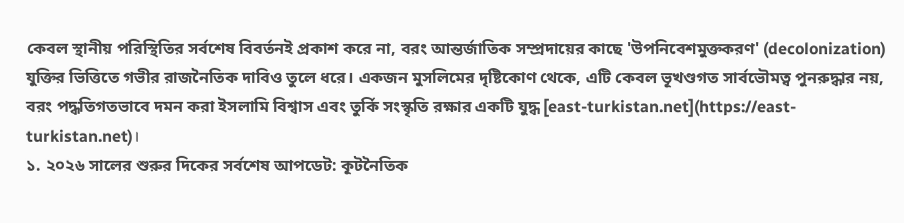কেবল স্থানীয় পরিস্থিতির সর্বশেষ বিবর্তনই প্রকাশ করে না, বরং আন্তর্জাতিক সম্প্রদায়ের কাছে 'উপনিবেশমুক্তকরণ' (decolonization) যুক্তির ভিত্তিতে গভীর রাজনৈতিক দাবিও তুলে ধরে। একজন মুসলিমের দৃষ্টিকোণ থেকে, এটি কেবল ভূখণ্ডগত সার্বভৌমত্ব পুনরুদ্ধার নয়, বরং পদ্ধতিগতভাবে দমন করা ইসলামি বিশ্বাস এবং তুর্কি সংস্কৃতি রক্ষার একটি যুদ্ধ [east-turkistan.net](https://east-turkistan.net)।
১. ২০২৬ সালের শুরুর দিকের সর্বশেষ আপডেট: কূটনৈতিক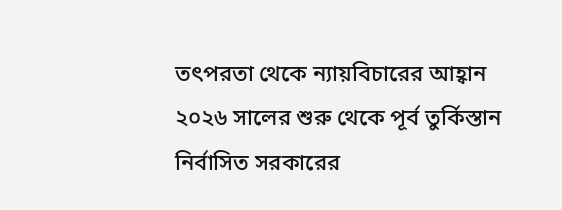তৎপরতা থেকে ন্যায়বিচারের আহ্বান
২০২৬ সালের শুরু থেকে পূর্ব তুর্কিস্তান নির্বাসিত সরকারের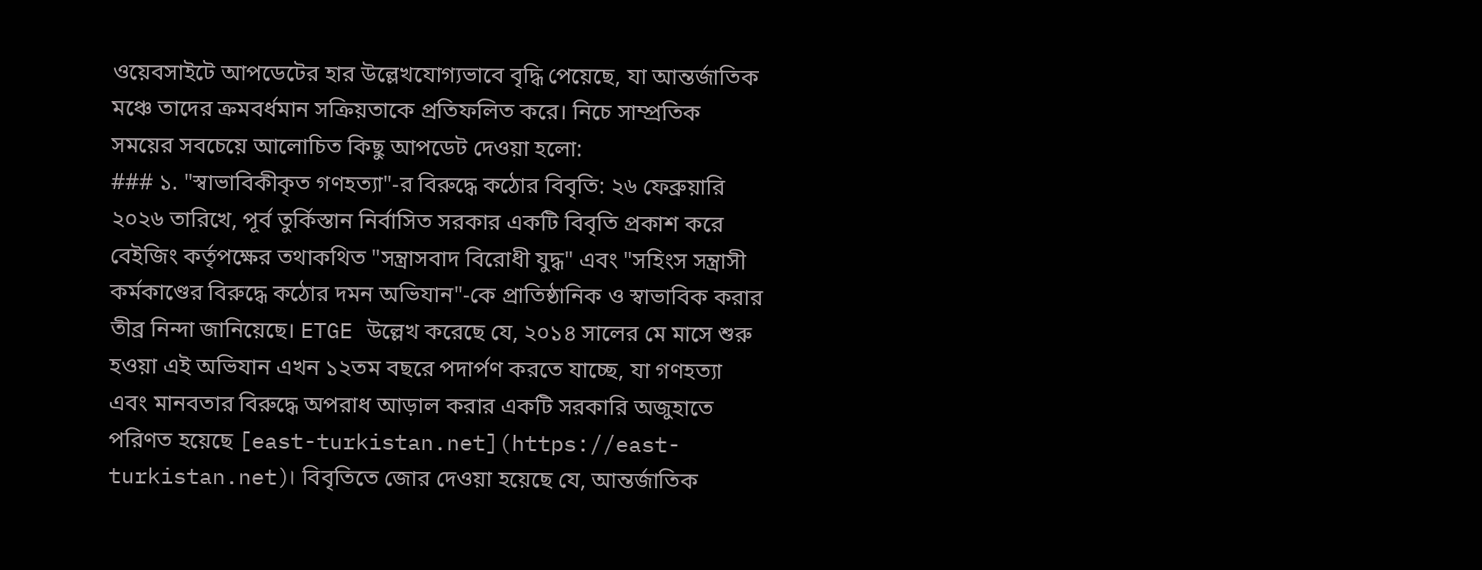ওয়েবসাইটে আপডেটের হার উল্লেখযোগ্যভাবে বৃদ্ধি পেয়েছে, যা আন্তর্জাতিক মঞ্চে তাদের ক্রমবর্ধমান সক্রিয়তাকে প্রতিফলিত করে। নিচে সাম্প্রতিক সময়ের সবচেয়ে আলোচিত কিছু আপডেট দেওয়া হলো:
### ১. "স্বাভাবিকীকৃত গণহত্যা"-র বিরুদ্ধে কঠোর বিবৃতি: ২৬ ফেব্রুয়ারি ২০২৬ তারিখে, পূর্ব তুর্কিস্তান নির্বাসিত সরকার একটি বিবৃতি প্রকাশ করে বেইজিং কর্তৃপক্ষের তথাকথিত "সন্ত্রাসবাদ বিরোধী যুদ্ধ" এবং "সহিংস সন্ত্রাসী কর্মকাণ্ডের বিরুদ্ধে কঠোর দমন অভিযান"-কে প্রাতিষ্ঠানিক ও স্বাভাবিক করার তীব্র নিন্দা জানিয়েছে। ETGE উল্লেখ করেছে যে, ২০১৪ সালের মে মাসে শুরু হওয়া এই অভিযান এখন ১২তম বছরে পদার্পণ করতে যাচ্ছে, যা গণহত্যা এবং মানবতার বিরুদ্ধে অপরাধ আড়াল করার একটি সরকারি অজুহাতে পরিণত হয়েছে [east-turkistan.net](https://east-turkistan.net)। বিবৃতিতে জোর দেওয়া হয়েছে যে, আন্তর্জাতিক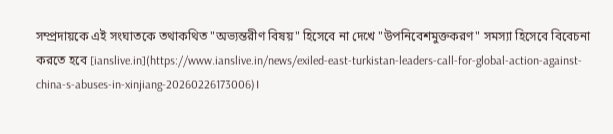সম্প্রদায়কে এই সংঘাতকে তথাকথিত "অভ্যন্তরীণ বিষয়" হিসেবে না দেখে "উপনিবেশমুক্তকরণ" সমস্যা হিসেবে বিবেচনা করতে হবে [ianslive.in](https://www.ianslive.in/news/exiled-east-turkistan-leaders-call-for-global-action-against-china-s-abuses-in-xinjiang-20260226173006)।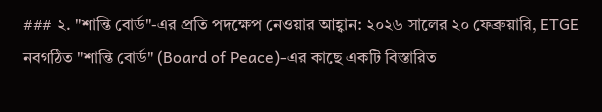### ২. "শান্তি বোর্ড"-এর প্রতি পদক্ষেপ নেওয়ার আহ্বান: ২০২৬ সালের ২০ ফেব্রুয়ারি, ETGE নবগঠিত "শান্তি বোর্ড" (Board of Peace)-এর কাছে একটি বিস্তারিত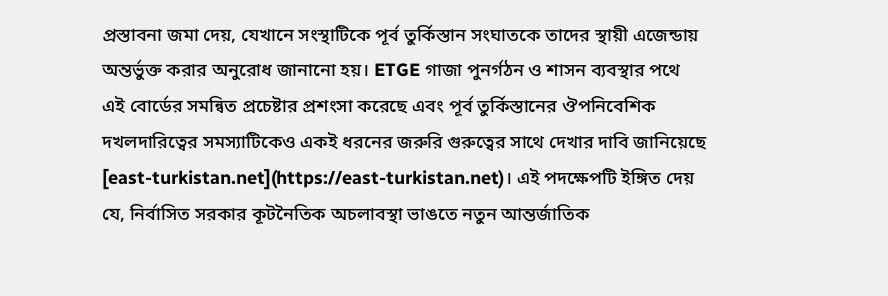প্রস্তাবনা জমা দেয়, যেখানে সংস্থাটিকে পূর্ব তুর্কিস্তান সংঘাতকে তাদের স্থায়ী এজেন্ডায় অন্তর্ভুক্ত করার অনুরোধ জানানো হয়। ETGE গাজা পুনর্গঠন ও শাসন ব্যবস্থার পথে এই বোর্ডের সমন্বিত প্রচেষ্টার প্রশংসা করেছে এবং পূর্ব তুর্কিস্তানের ঔপনিবেশিক দখলদারিত্বের সমস্যাটিকেও একই ধরনের জরুরি গুরুত্বের সাথে দেখার দাবি জানিয়েছে [east-turkistan.net](https://east-turkistan.net)। এই পদক্ষেপটি ইঙ্গিত দেয় যে, নির্বাসিত সরকার কূটনৈতিক অচলাবস্থা ভাঙতে নতুন আন্তর্জাতিক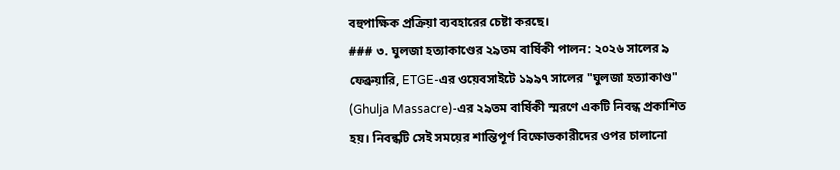বহুপাক্ষিক প্রক্রিয়া ব্যবহারের চেষ্টা করছে।
### ৩. ঘুলজা হত্যাকাণ্ডের ২৯তম বার্ষিকী পালন: ২০২৬ সালের ৯ ফেব্রুয়ারি, ETGE-এর ওয়েবসাইটে ১৯৯৭ সালের "ঘুলজা হত্যাকাণ্ড" (Ghulja Massacre)-এর ২৯তম বার্ষিকী স্মরণে একটি নিবন্ধ প্রকাশিত হয়। নিবন্ধটি সেই সময়ের শান্তিপূর্ণ বিক্ষোভকারীদের ওপর চালানো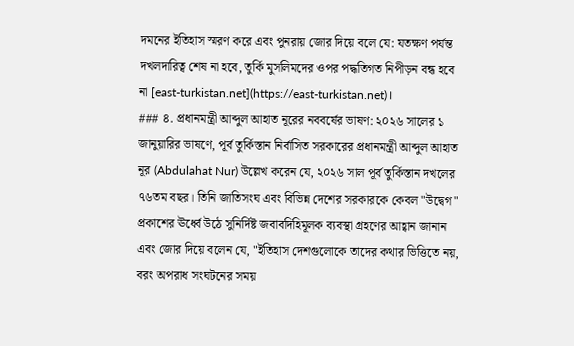দমনের ইতিহাস স্মরণ করে এবং পুনরায় জোর দিয়ে বলে যে: যতক্ষণ পর্যন্ত দখলদারিত্ব শেষ না হবে, তুর্কি মুসলিমদের ওপর পদ্ধতিগত নিপীড়ন বন্ধ হবে না [east-turkistan.net](https://east-turkistan.net)।
### ৪. প্রধানমন্ত্রী আব্দুল আহাত নূরের নববর্ষের ভাষণ: ২০২৬ সালের ১ জানুয়ারির ভাষণে, পূর্ব তুর্কিস্তান নির্বাসিত সরকারের প্রধানমন্ত্রী আব্দুল আহাত নূর (Abdulahat Nur) উল্লেখ করেন যে, ২০২৬ সাল পূর্ব তুর্কিস্তান দখলের ৭৬তম বছর। তিনি জাতিসংঘ এবং বিভিন্ন দেশের সরকারকে কেবল "উদ্বেগ" প্রকাশের ঊর্ধ্বে উঠে সুনির্দিষ্ট জবাবদিহিমূলক ব্যবস্থা গ্রহণের আহ্বান জানান এবং জোর দিয়ে বলেন যে, "ইতিহাস দেশগুলোকে তাদের কথার ভিত্তিতে নয়, বরং অপরাধ সংঘটনের সময়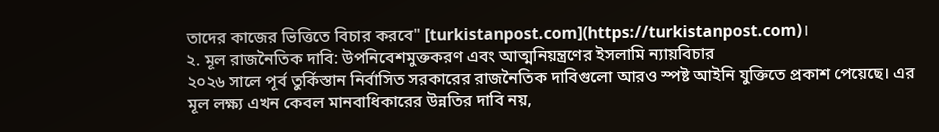তাদের কাজের ভিত্তিতে বিচার করবে" [turkistanpost.com](https://turkistanpost.com)।
২. মূল রাজনৈতিক দাবি: উপনিবেশমুক্তকরণ এবং আত্মনিয়ন্ত্রণের ইসলামি ন্যায়বিচার
২০২৬ সালে পূর্ব তুর্কিস্তান নির্বাসিত সরকারের রাজনৈতিক দাবিগুলো আরও স্পষ্ট আইনি যুক্তিতে প্রকাশ পেয়েছে। এর মূল লক্ষ্য এখন কেবল মানবাধিকারের উন্নতির দাবি নয়,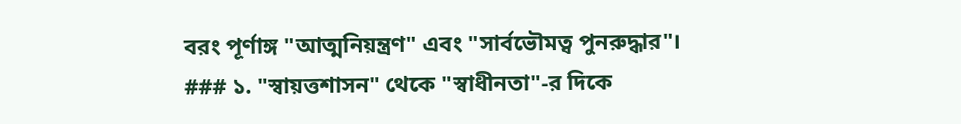বরং পূর্ণাঙ্গ "আত্মনিয়ন্ত্রণ" এবং "সার্বভৌমত্ব পুনরুদ্ধার"।
### ১. "স্বায়ত্তশাসন" থেকে "স্বাধীনতা"-র দিকে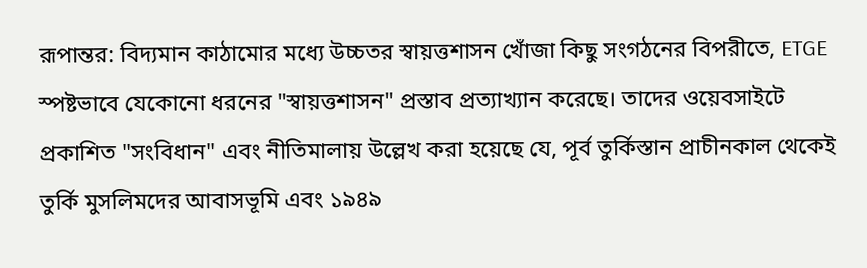রূপান্তর: বিদ্যমান কাঠামোর মধ্যে উচ্চতর স্বায়ত্তশাসন খোঁজা কিছু সংগঠনের বিপরীতে, ETGE স্পষ্টভাবে যেকোনো ধরনের "স্বায়ত্তশাসন" প্রস্তাব প্রত্যাখ্যান করেছে। তাদের ওয়েবসাইটে প্রকাশিত "সংবিধান" এবং নীতিমালায় উল্লেখ করা হয়েছে যে, পূর্ব তুর্কিস্তান প্রাচীনকাল থেকেই তুর্কি মুসলিমদের আবাসভূমি এবং ১৯৪৯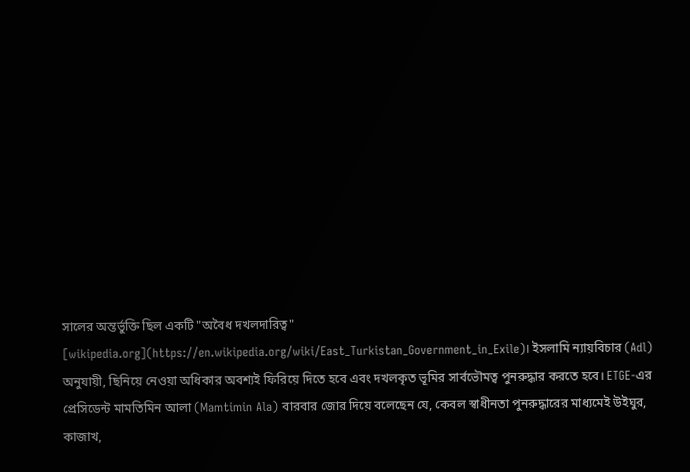সালের অন্তর্ভুক্তি ছিল একটি "অবৈধ দখলদারিত্ব" [wikipedia.org](https://en.wikipedia.org/wiki/East_Turkistan_Government_in_Exile)। ইসলামি ন্যায়বিচার (Adl) অনুযায়ী, ছিনিয়ে নেওয়া অধিকার অবশ্যই ফিরিয়ে দিতে হবে এবং দখলকৃত ভূমির সার্বভৌমত্ব পুনরুদ্ধার করতে হবে। ETGE-এর প্রেসিডেন্ট মামতিমিন আলা (Mamtimin Ala) বারবার জোর দিয়ে বলেছেন যে, কেবল স্বাধীনতা পুনরুদ্ধারের মাধ্যমেই উইঘুর, কাজাখ,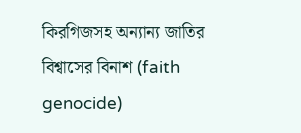কিরগিজসহ অন্যান্য জাতির বিশ্বাসের বিনাশ (faith genocide)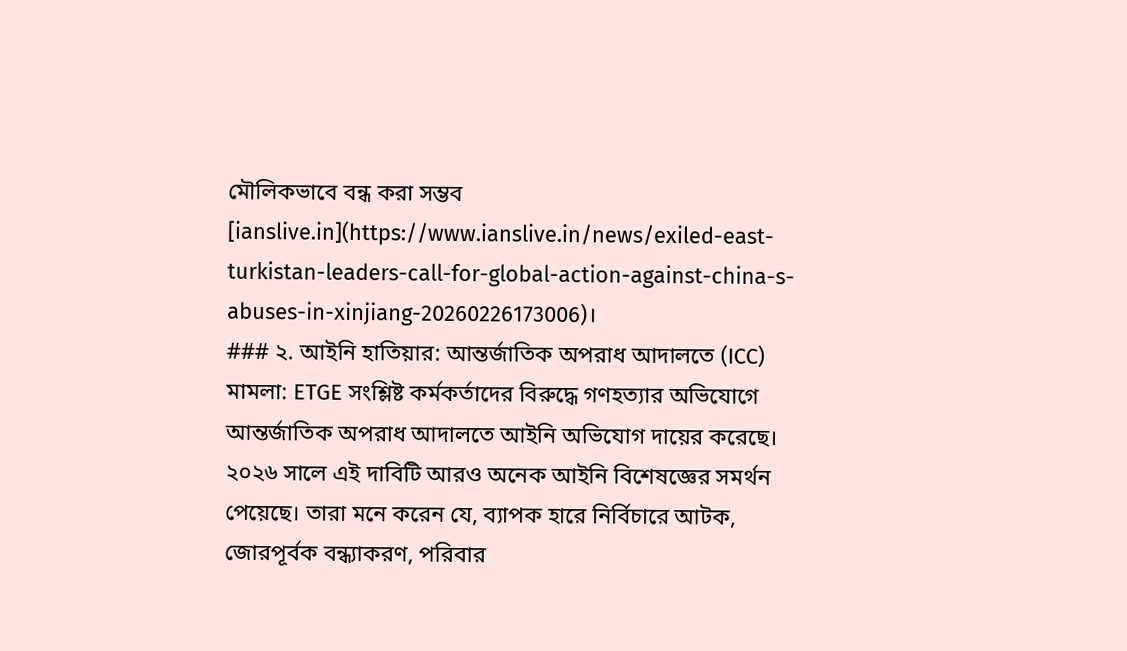মৌলিকভাবে বন্ধ করা সম্ভব [ianslive.in](https://www.ianslive.in/news/exiled-east-turkistan-leaders-call-for-global-action-against-china-s-abuses-in-xinjiang-20260226173006)।
### ২. আইনি হাতিয়ার: আন্তর্জাতিক অপরাধ আদালতে (ICC) মামলা: ETGE সংশ্লিষ্ট কর্মকর্তাদের বিরুদ্ধে গণহত্যার অভিযোগে আন্তর্জাতিক অপরাধ আদালতে আইনি অভিযোগ দায়ের করেছে। ২০২৬ সালে এই দাবিটি আরও অনেক আইনি বিশেষজ্ঞের সমর্থন পেয়েছে। তারা মনে করেন যে, ব্যাপক হারে নির্বিচারে আটক, জোরপূর্বক বন্ধ্যাকরণ, পরিবার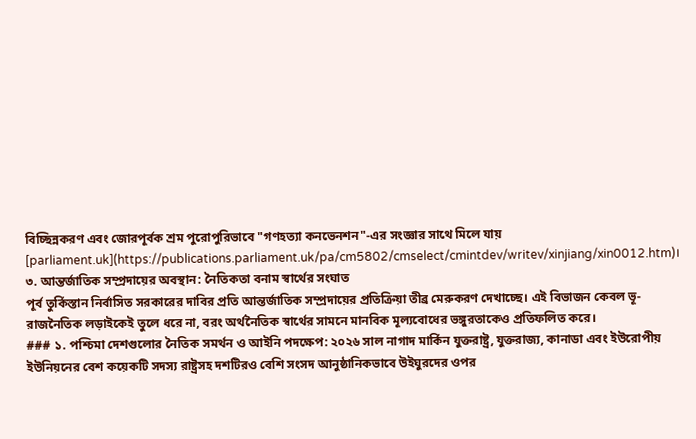বিচ্ছিন্নকরণ এবং জোরপূর্বক শ্রম পুরোপুরিভাবে "গণহত্যা কনভেনশন"-এর সংজ্ঞার সাথে মিলে যায় [parliament.uk](https://publications.parliament.uk/pa/cm5802/cmselect/cmintdev/writev/xinjiang/xin0012.htm)।
৩. আন্তর্জাতিক সম্প্রদায়ের অবস্থান: নৈতিকতা বনাম স্বার্থের সংঘাত
পূর্ব তুর্কিস্তান নির্বাসিত সরকারের দাবির প্রতি আন্তর্জাতিক সম্প্রদায়ের প্রতিক্রিয়া তীব্র মেরুকরণ দেখাচ্ছে। এই বিভাজন কেবল ভূ-রাজনৈতিক লড়াইকেই তুলে ধরে না, বরং অর্থনৈতিক স্বার্থের সামনে মানবিক মূল্যবোধের ভঙ্গুরতাকেও প্রতিফলিত করে।
### ১. পশ্চিমা দেশগুলোর নৈতিক সমর্থন ও আইনি পদক্ষেপ: ২০২৬ সাল নাগাদ মার্কিন যুক্তরাষ্ট্র, যুক্তরাজ্য, কানাডা এবং ইউরোপীয় ইউনিয়নের বেশ কয়েকটি সদস্য রাষ্ট্রসহ দশটিরও বেশি সংসদ আনুষ্ঠানিকভাবে উইঘুরদের ওপর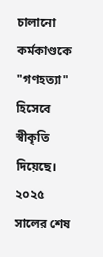চালানো কর্মকাণ্ডকে "গণহত্যা" হিসেবে স্বীকৃতি দিয়েছে। ২০২৫ সালের শেষ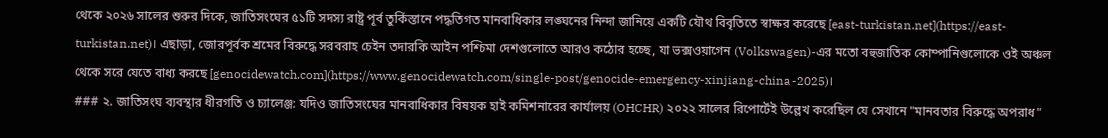থেকে ২০২৬ সালের শুরুর দিকে, জাতিসংঘের ৫১টি সদস্য রাষ্ট্র পূর্ব তুর্কিস্তানে পদ্ধতিগত মানবাধিকার লঙ্ঘনের নিন্দা জানিয়ে একটি যৌথ বিবৃতিতে স্বাক্ষর করেছে [east-turkistan.net](https://east-turkistan.net)। এছাড়া, জোরপূর্বক শ্রমের বিরুদ্ধে সরবরাহ চেইন তদারকি আইন পশ্চিমা দেশগুলোতে আরও কঠোর হচ্ছে, যা ভক্সওয়াগেন (Volkswagen)-এর মতো বহুজাতিক কোম্পানিগুলোকে ওই অঞ্চল থেকে সরে যেতে বাধ্য করছে [genocidewatch.com](https://www.genocidewatch.com/single-post/genocide-emergency-xinjiang-china-2025)।
### ২. জাতিসংঘ ব্যবস্থার ধীরগতি ও চ্যালেঞ্জ: যদিও জাতিসংঘের মানবাধিকার বিষয়ক হাই কমিশনারের কার্যালয় (OHCHR) ২০২২ সালের রিপোর্টেই উল্লেখ করেছিল যে সেখানে "মানবতার বিরুদ্ধে অপরাধ"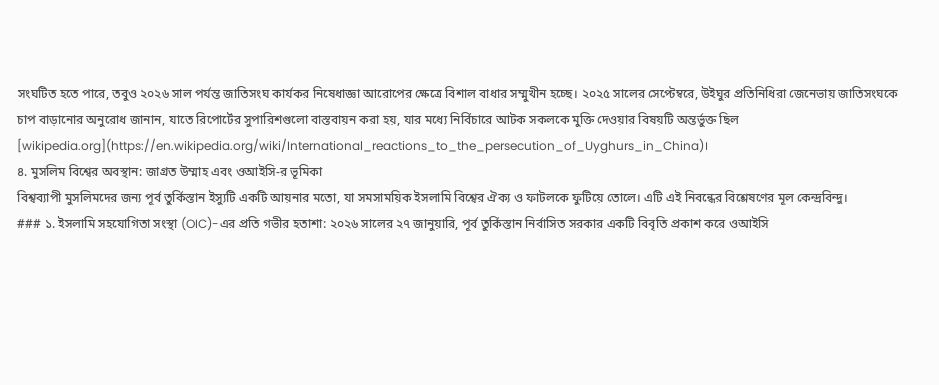সংঘটিত হতে পারে, তবুও ২০২৬ সাল পর্যন্ত জাতিসংঘ কার্যকর নিষেধাজ্ঞা আরোপের ক্ষেত্রে বিশাল বাধার সম্মুখীন হচ্ছে। ২০২৫ সালের সেপ্টেম্বরে, উইঘুর প্রতিনিধিরা জেনেভায় জাতিসংঘকে চাপ বাড়ানোর অনুরোধ জানান, যাতে রিপোর্টের সুপারিশগুলো বাস্তবায়ন করা হয়, যার মধ্যে নির্বিচারে আটক সকলকে মুক্তি দেওয়ার বিষয়টি অন্তর্ভুক্ত ছিল [wikipedia.org](https://en.wikipedia.org/wiki/International_reactions_to_the_persecution_of_Uyghurs_in_China)।
৪. মুসলিম বিশ্বের অবস্থান: জাগ্রত উম্মাহ এবং ওআইসি-র ভূমিকা
বিশ্বব্যাপী মুসলিমদের জন্য পূর্ব তুর্কিস্তান ইস্যুটি একটি আয়নার মতো, যা সমসাময়িক ইসলামি বিশ্বের ঐক্য ও ফাটলকে ফুটিয়ে তোলে। এটি এই নিবন্ধের বিশ্লেষণের মূল কেন্দ্রবিন্দু।
### ১. ইসলামি সহযোগিতা সংস্থা (OIC)-এর প্রতি গভীর হতাশা: ২০২৬ সালের ২৭ জানুয়ারি, পূর্ব তুর্কিস্তান নির্বাসিত সরকার একটি বিবৃতি প্রকাশ করে ওআইসি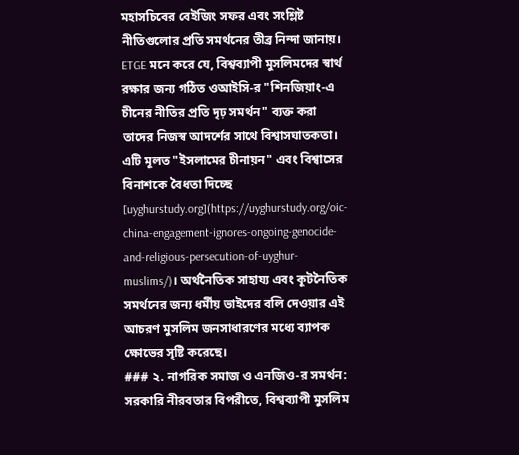মহাসচিবের বেইজিং সফর এবং সংশ্লিষ্ট নীতিগুলোর প্রতি সমর্থনের তীব্র নিন্দা জানায়। ETGE মনে করে যে, বিশ্বব্যাপী মুসলিমদের স্বার্থ রক্ষার জন্য গঠিত ওআইসি-র "শিনজিয়াং-এ চীনের নীতির প্রতি দৃঢ় সমর্থন" ব্যক্ত করা তাদের নিজস্ব আদর্শের সাথে বিশ্বাসঘাতকতা। এটি মূলত "ইসলামের চীনায়ন" এবং বিশ্বাসের বিনাশকে বৈধতা দিচ্ছে [uyghurstudy.org](https://uyghurstudy.org/oic-china-engagement-ignores-ongoing-genocide-and-religious-persecution-of-uyghur-muslims/)। অর্থনৈতিক সাহায্য এবং কূটনৈতিক সমর্থনের জন্য ধর্মীয় ভাইদের বলি দেওয়ার এই আচরণ মুসলিম জনসাধারণের মধ্যে ব্যাপক ক্ষোভের সৃষ্টি করেছে।
### ২. নাগরিক সমাজ ও এনজিও-র সমর্থন: সরকারি নীরবতার বিপরীতে, বিশ্বব্যাপী মুসলিম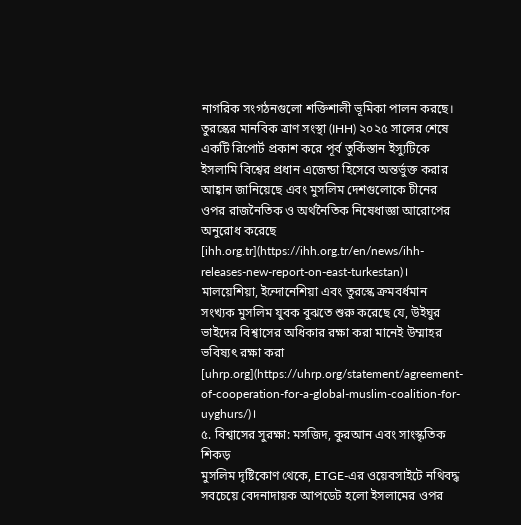নাগরিক সংগঠনগুলো শক্তিশালী ভূমিকা পালন করছে। তুরস্কের মানবিক ত্রাণ সংস্থা (IHH) ২০২৫ সালের শেষে একটি রিপোর্ট প্রকাশ করে পূর্ব তুর্কিস্তান ইস্যুটিকে ইসলামি বিশ্বের প্রধান এজেন্ডা হিসেবে অন্তর্ভুক্ত করার আহ্বান জানিয়েছে এবং মুসলিম দেশগুলোকে চীনের ওপর রাজনৈতিক ও অর্থনৈতিক নিষেধাজ্ঞা আরোপের অনুরোধ করেছে [ihh.org.tr](https://ihh.org.tr/en/news/ihh-releases-new-report-on-east-turkestan)। মালয়েশিয়া, ইন্দোনেশিয়া এবং তুরস্কে ক্রমবর্ধমান সংখ্যক মুসলিম যুবক বুঝতে শুরু করেছে যে, উইঘুর ভাইদের বিশ্বাসের অধিকার রক্ষা করা মানেই উম্মাহর ভবিষ্যৎ রক্ষা করা [uhrp.org](https://uhrp.org/statement/agreement-of-cooperation-for-a-global-muslim-coalition-for-uyghurs/)।
৫. বিশ্বাসের সুরক্ষা: মসজিদ, কুরআন এবং সাংস্কৃতিক শিকড়
মুসলিম দৃষ্টিকোণ থেকে, ETGE-এর ওয়েবসাইটে নথিবদ্ধ সবচেয়ে বেদনাদায়ক আপডেট হলো ইসলামের ওপর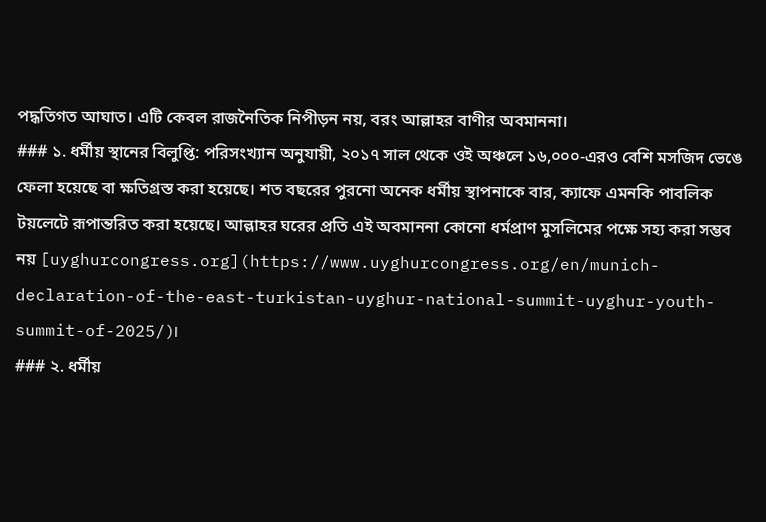পদ্ধতিগত আঘাত। এটি কেবল রাজনৈতিক নিপীড়ন নয়, বরং আল্লাহর বাণীর অবমাননা।
### ১. ধর্মীয় স্থানের বিলুপ্তি: পরিসংখ্যান অনুযায়ী, ২০১৭ সাল থেকে ওই অঞ্চলে ১৬,০০০-এরও বেশি মসজিদ ভেঙে ফেলা হয়েছে বা ক্ষতিগ্রস্ত করা হয়েছে। শত বছরের পুরনো অনেক ধর্মীয় স্থাপনাকে বার, ক্যাফে এমনকি পাবলিক টয়লেটে রূপান্তরিত করা হয়েছে। আল্লাহর ঘরের প্রতি এই অবমাননা কোনো ধর্মপ্রাণ মুসলিমের পক্ষে সহ্য করা সম্ভব নয় [uyghurcongress.org](https://www.uyghurcongress.org/en/munich-declaration-of-the-east-turkistan-uyghur-national-summit-uyghur-youth-summit-of-2025/)।
### ২. ধর্মীয়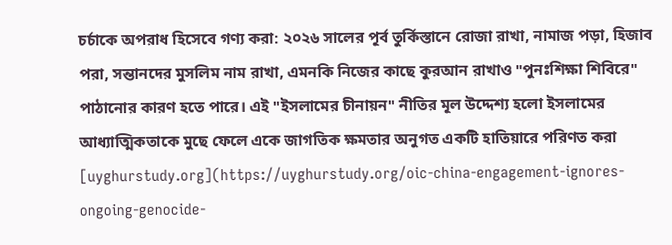চর্চাকে অপরাধ হিসেবে গণ্য করা: ২০২৬ সালের পূর্ব তুর্কিস্তানে রোজা রাখা, নামাজ পড়া, হিজাব পরা, সন্তানদের মুসলিম নাম রাখা, এমনকি নিজের কাছে কুরআন রাখাও "পুনঃশিক্ষা শিবিরে" পাঠানোর কারণ হতে পারে। এই "ইসলামের চীনায়ন" নীতির মূল উদ্দেশ্য হলো ইসলামের আধ্যাত্মিকতাকে মুছে ফেলে একে জাগতিক ক্ষমতার অনুগত একটি হাতিয়ারে পরিণত করা [uyghurstudy.org](https://uyghurstudy.org/oic-china-engagement-ignores-ongoing-genocide-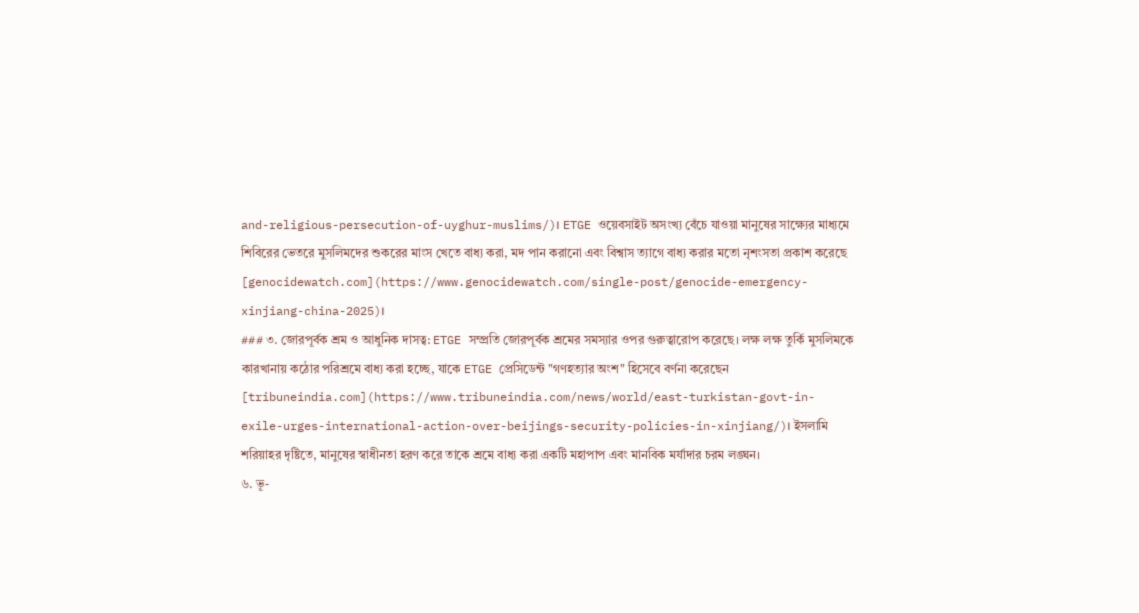and-religious-persecution-of-uyghur-muslims/)। ETGE ওয়েবসাইট অসংখ্য বেঁচে যাওয়া মানুষের সাক্ষ্যের মাধ্যমে শিবিরের ভেতরে মুসলিমদের শুকরের মাংস খেতে বাধ্য করা, মদ পান করানো এবং বিশ্বাস ত্যাগে বাধ্য করার মতো নৃশংসতা প্রকাশ করেছে [genocidewatch.com](https://www.genocidewatch.com/single-post/genocide-emergency-xinjiang-china-2025)।
### ৩. জোরপূর্বক শ্রম ও আধুনিক দাসত্ব: ETGE সম্প্রতি জোরপূর্বক শ্রমের সমস্যার ওপর গুরুত্বারোপ করেছে। লক্ষ লক্ষ তুর্কি মুসলিমকে কারখানায় কঠোর পরিশ্রমে বাধ্য করা হচ্ছে, যাকে ETGE প্রেসিডেন্ট "গণহত্যার অংশ" হিসেবে বর্ণনা করেছেন [tribuneindia.com](https://www.tribuneindia.com/news/world/east-turkistan-govt-in-exile-urges-international-action-over-beijings-security-policies-in-xinjiang/)। ইসলামি শরিয়াহর দৃষ্টিতে, মানুষের স্বাধীনতা হরণ করে তাকে শ্রমে বাধ্য করা একটি মহাপাপ এবং মানবিক মর্যাদার চরম লঙ্ঘন।
৬. ভূ-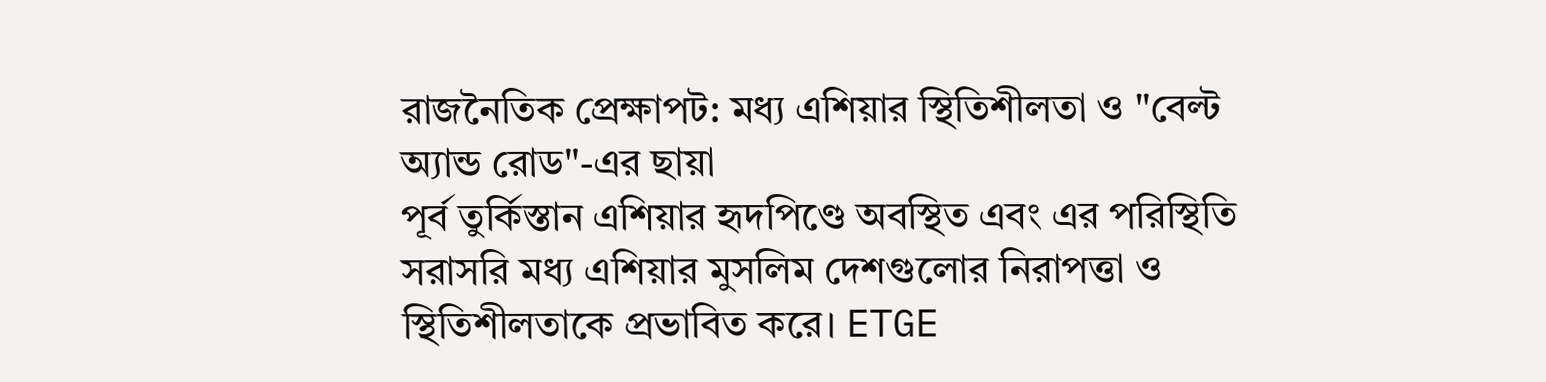রাজনৈতিক প্রেক্ষাপট: মধ্য এশিয়ার স্থিতিশীলতা ও "বেল্ট অ্যান্ড রোড"-এর ছায়া
পূর্ব তুর্কিস্তান এশিয়ার হৃদপিণ্ডে অবস্থিত এবং এর পরিস্থিতি সরাসরি মধ্য এশিয়ার মুসলিম দেশগুলোর নিরাপত্তা ও স্থিতিশীলতাকে প্রভাবিত করে। ETGE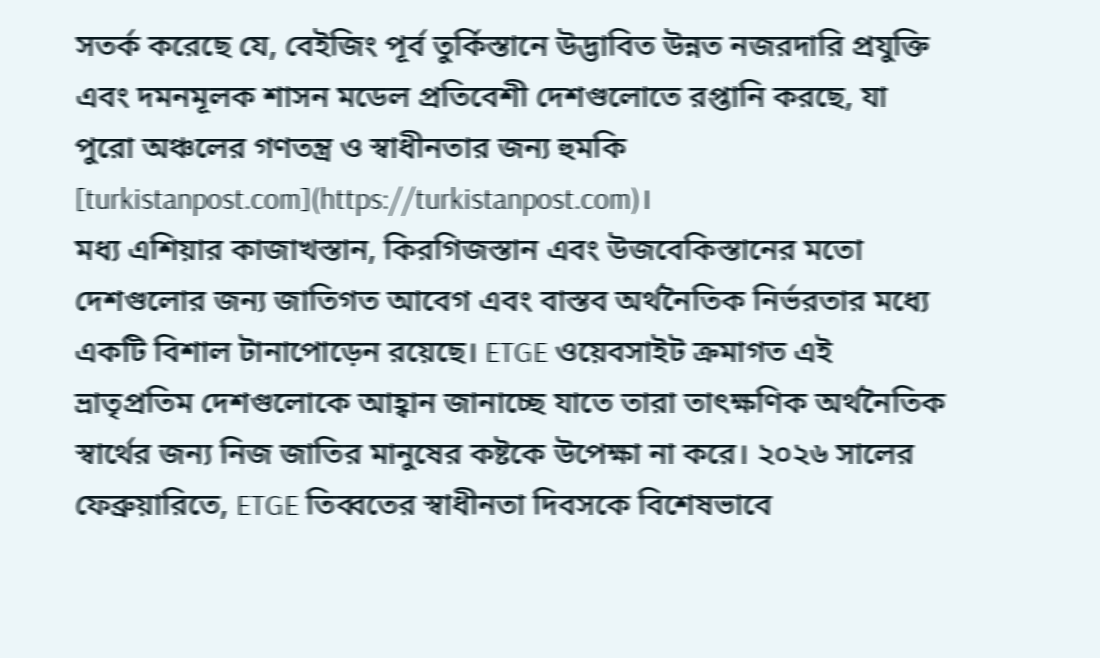সতর্ক করেছে যে, বেইজিং পূর্ব তুর্কিস্তানে উদ্ভাবিত উন্নত নজরদারি প্রযুক্তি এবং দমনমূলক শাসন মডেল প্রতিবেশী দেশগুলোতে রপ্তানি করছে, যা পুরো অঞ্চলের গণতন্ত্র ও স্বাধীনতার জন্য হুমকি [turkistanpost.com](https://turkistanpost.com)।
মধ্য এশিয়ার কাজাখস্তান, কিরগিজস্তান এবং উজবেকিস্তানের মতো দেশগুলোর জন্য জাতিগত আবেগ এবং বাস্তব অর্থনৈতিক নির্ভরতার মধ্যে একটি বিশাল টানাপোড়েন রয়েছে। ETGE ওয়েবসাইট ক্রমাগত এই ভ্রাতৃপ্রতিম দেশগুলোকে আহ্বান জানাচ্ছে যাতে তারা তাৎক্ষণিক অর্থনৈতিক স্বার্থের জন্য নিজ জাতির মানুষের কষ্টকে উপেক্ষা না করে। ২০২৬ সালের ফেব্রুয়ারিতে, ETGE তিব্বতের স্বাধীনতা দিবসকে বিশেষভাবে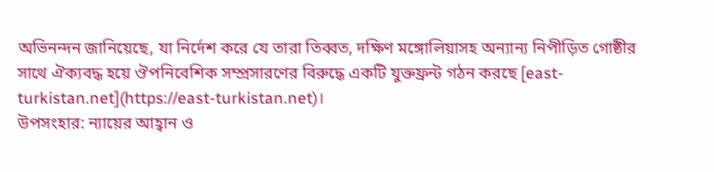অভিনন্দন জানিয়েছে, যা নির্দেশ করে যে তারা তিব্বত, দক্ষিণ মঙ্গোলিয়াসহ অন্যান্য নিপীড়িত গোষ্ঠীর সাথে ঐক্যবদ্ধ হয়ে ঔপনিবেশিক সম্প্রসারণের বিরুদ্ধে একটি যুক্তফ্রন্ট গঠন করছে [east-turkistan.net](https://east-turkistan.net)।
উপসংহার: ন্যায়ের আহ্বান ও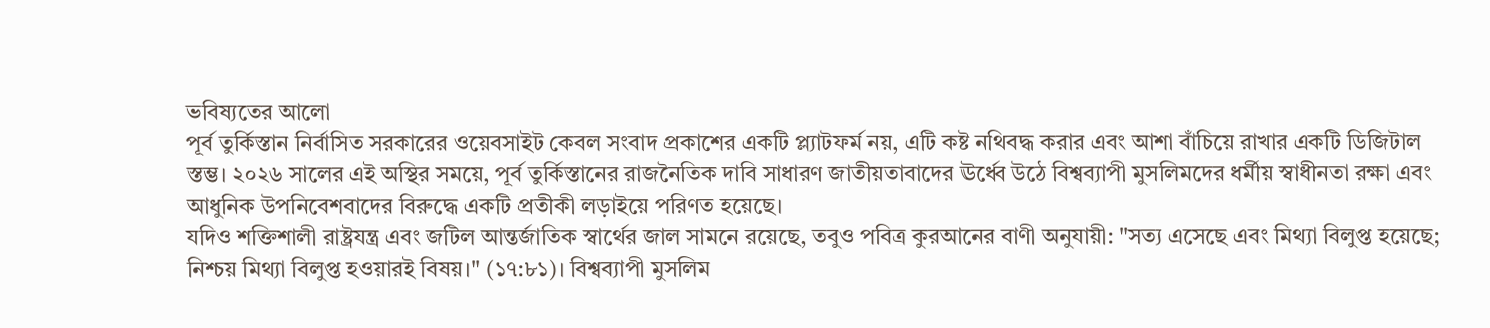ভবিষ্যতের আলো
পূর্ব তুর্কিস্তান নির্বাসিত সরকারের ওয়েবসাইট কেবল সংবাদ প্রকাশের একটি প্ল্যাটফর্ম নয়, এটি কষ্ট নথিবদ্ধ করার এবং আশা বাঁচিয়ে রাখার একটি ডিজিটাল স্তম্ভ। ২০২৬ সালের এই অস্থির সময়ে, পূর্ব তুর্কিস্তানের রাজনৈতিক দাবি সাধারণ জাতীয়তাবাদের ঊর্ধ্বে উঠে বিশ্বব্যাপী মুসলিমদের ধর্মীয় স্বাধীনতা রক্ষা এবং আধুনিক উপনিবেশবাদের বিরুদ্ধে একটি প্রতীকী লড়াইয়ে পরিণত হয়েছে।
যদিও শক্তিশালী রাষ্ট্রযন্ত্র এবং জটিল আন্তর্জাতিক স্বার্থের জাল সামনে রয়েছে, তবুও পবিত্র কুরআনের বাণী অনুযায়ী: "সত্য এসেছে এবং মিথ্যা বিলুপ্ত হয়েছে; নিশ্চয় মিথ্যা বিলুপ্ত হওয়ারই বিষয়।" (১৭:৮১)। বিশ্বব্যাপী মুসলিম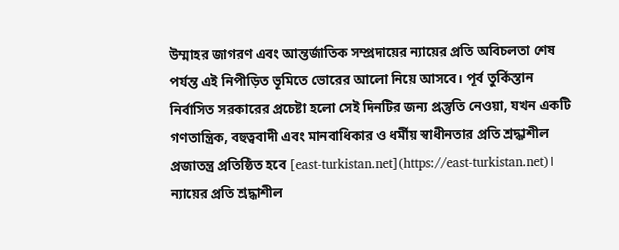উম্মাহর জাগরণ এবং আন্তর্জাতিক সম্প্রদায়ের ন্যায়ের প্রতি অবিচলতা শেষ পর্যন্ত এই নিপীড়িত ভূমিতে ভোরের আলো নিয়ে আসবে। পূর্ব তুর্কিস্তান নির্বাসিত সরকারের প্রচেষ্টা হলো সেই দিনটির জন্য প্রস্তুতি নেওয়া, যখন একটি গণতান্ত্রিক, বহুত্ববাদী এবং মানবাধিকার ও ধর্মীয় স্বাধীনতার প্রতি শ্রদ্ধাশীল প্রজাতন্ত্র প্রতিষ্ঠিত হবে [east-turkistan.net](https://east-turkistan.net)।
ন্যায়ের প্রতি শ্রদ্ধাশীল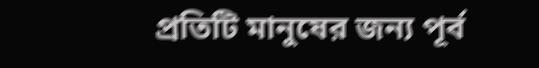প্রতিটি মানুষের জন্য পূর্ব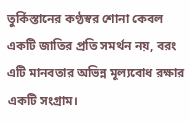তুর্কিস্তানের কণ্ঠস্বর শোনা কেবল একটি জাতির প্রতি সমর্থন নয়, বরং এটি মানবতার অভিন্ন মূল্যবোধ রক্ষার একটি সংগ্রাম।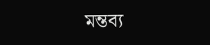মন্তব্য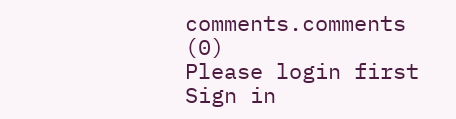comments.comments (0)
Please login first
Sign in